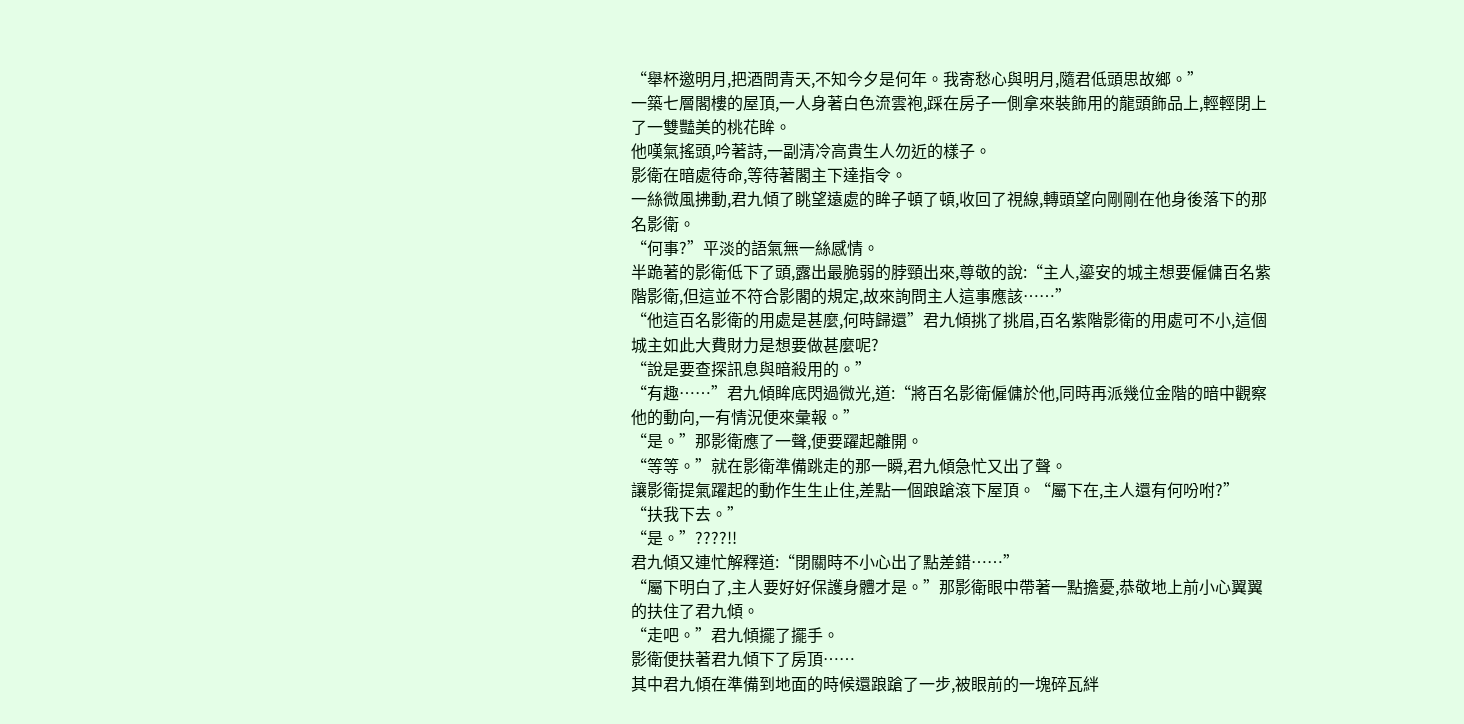“舉杯邀明月,把酒問青天,不知今夕是何年。我寄愁心與明月,隨君低頭思故鄉。”
一築七層閣樓的屋頂,一人身著白色流雲袍,踩在房子一側拿來裝飾用的龍頭飾品上,輕輕閉上了一雙豔美的桃花眸。
他嘆氣搖頭,吟著詩,一副清冷高貴生人勿近的樣子。
影衛在暗處待命,等待著閣主下達指令。
一絲微風拂動,君九傾了眺望遠處的眸子頓了頓,收回了視線,轉頭望向剛剛在他身後落下的那名影衛。
“何事?”平淡的語氣無一絲感情。
半跪著的影衛低下了頭,露出最脆弱的脖頸出來,尊敬的說:“主人,鎏安的城主想要僱傭百名紫階影衛,但這並不符合影閣的規定,故來詢問主人這事應該……”
“他這百名影衛的用處是甚麼,何時歸還”君九傾挑了挑眉,百名紫階影衛的用處可不小,這個城主如此大費財力是想要做甚麼呢?
“說是要查探訊息與暗殺用的。”
“有趣……”君九傾眸底閃過微光,道:“將百名影衛僱傭於他,同時再派幾位金階的暗中觀察他的動向,一有情況便來彙報。”
“是。”那影衛應了一聲,便要躍起離開。
“等等。”就在影衛準備跳走的那一瞬,君九傾急忙又出了聲。
讓影衛提氣躍起的動作生生止住,差點一個踉蹌滾下屋頂。“屬下在,主人還有何吩咐?”
“扶我下去。”
“是。”????!!
君九傾又連忙解釋道:“閉關時不小心出了點差錯……”
“屬下明白了,主人要好好保護身體才是。”那影衛眼中帶著一點擔憂,恭敬地上前小心翼翼的扶住了君九傾。
“走吧。”君九傾擺了擺手。
影衛便扶著君九傾下了房頂……
其中君九傾在準備到地面的時候還踉蹌了一步,被眼前的一塊碎瓦絆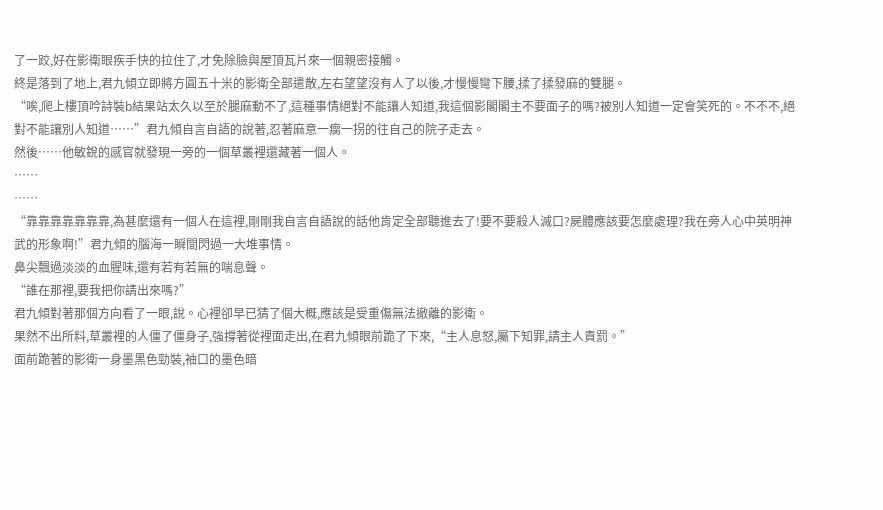了一跤,好在影衛眼疾手快的拉住了,才免除臉與屋頂瓦片來一個親密接觸。
終是落到了地上,君九傾立即將方圓五十米的影衛全部遣散,左右望望沒有人了以後,才慢慢彎下腰,揉了揉發麻的雙腿。
“唉,爬上樓頂吟詩裝b結果站太久以至於腿麻動不了,這種事情絕對不能讓人知道,我這個影閣閣主不要面子的嗎?被別人知道一定會笑死的。不不不,絕對不能讓別人知道……”君九傾自言自語的說著,忍著麻意一瘸一拐的往自己的院子走去。
然後……他敏銳的感官就發現一旁的一個草叢裡還藏著一個人。
……
……
“靠靠靠靠靠靠靠,為甚麼還有一個人在這裡,剛剛我自言自語說的話他肯定全部聽進去了!要不要殺人滅口?屍體應該要怎麼處理?我在旁人心中英明神武的形象啊!”君九傾的腦海一瞬間閃過一大堆事情。
鼻尖飄過淡淡的血腥味,還有若有若無的喘息聲。
“誰在那裡,要我把你請出來嗎?”
君九傾對著那個方向看了一眼,說。心裡卻早已猜了個大概,應該是受重傷無法撤離的影衛。
果然不出所料,草叢裡的人僵了僵身子,強撐著從裡面走出,在君九傾眼前跪了下來,“主人息怒,屬下知罪,請主人責罰。”
面前跪著的影衛一身墨黑色勁裝,袖口的墨色暗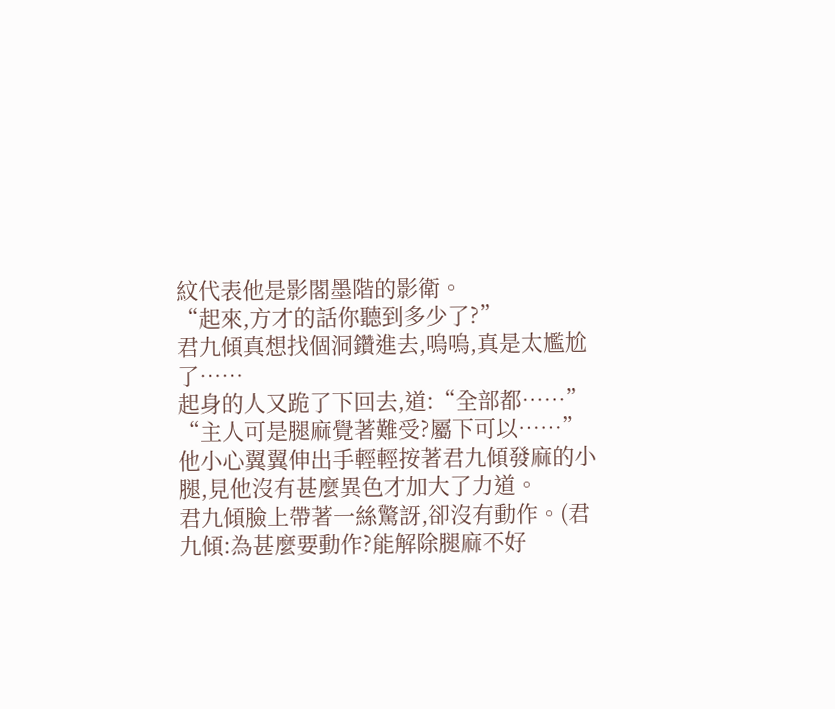紋代表他是影閣墨階的影衛。
“起來,方才的話你聽到多少了?”
君九傾真想找個洞鑽進去,嗚嗚,真是太尷尬了……
起身的人又跪了下回去,道:“全部都……”
“主人可是腿麻覺著難受?屬下可以……”
他小心翼翼伸出手輕輕按著君九傾發麻的小腿,見他沒有甚麼異色才加大了力道。
君九傾臉上帶著一絲驚訝,卻沒有動作。(君九傾:為甚麼要動作?能解除腿麻不好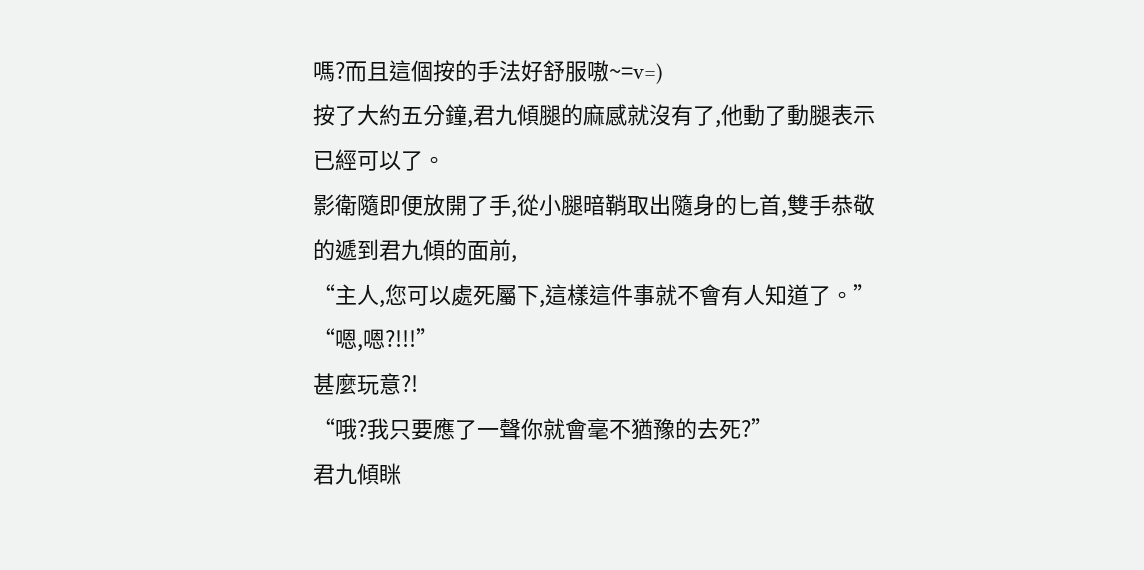嗎?而且這個按的手法好舒服嗷~=v=)
按了大約五分鐘,君九傾腿的麻感就沒有了,他動了動腿表示已經可以了。
影衛隨即便放開了手,從小腿暗鞘取出隨身的匕首,雙手恭敬的遞到君九傾的面前,
“主人,您可以處死屬下,這樣這件事就不會有人知道了。”
“嗯,嗯?!!!”
甚麼玩意?!
“哦?我只要應了一聲你就會毫不猶豫的去死?”
君九傾眯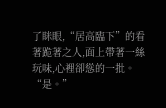了眯眼,“居高臨下”的看著跪著之人,面上帶著一絲玩味,心裡卻慫的一批。
“是。”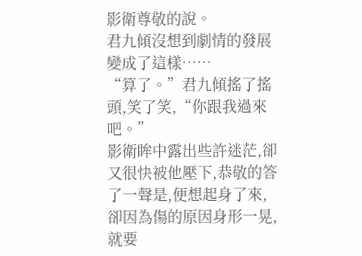影衛尊敬的說。
君九傾沒想到劇情的發展變成了這樣……
“算了。”君九傾搖了搖頭,笑了笑,“你跟我過來吧。”
影衛眸中露出些許迷茫,卻又很快被他壓下,恭敬的答了一聲是,便想起身了來,卻因為傷的原因身形一晃,就要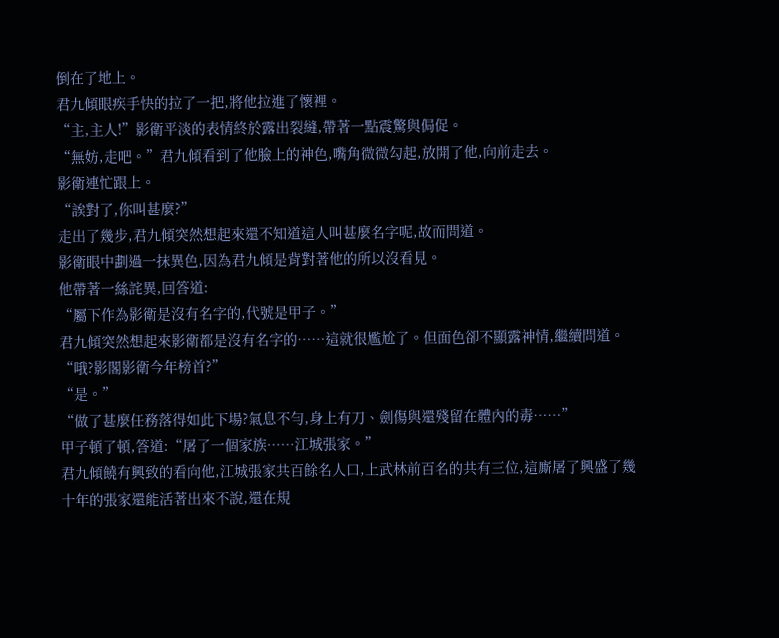倒在了地上。
君九傾眼疾手快的拉了一把,將他拉進了懷裡。
“主,主人!”影衛平淡的表情終於露出裂縫,帶著一點震驚與侷促。
“無妨,走吧。”君九傾看到了他臉上的神色,嘴角微微勾起,放開了他,向前走去。
影衛連忙跟上。
“誒對了,你叫甚麼?”
走出了幾步,君九傾突然想起來還不知道這人叫甚麼名字呢,故而問道。
影衛眼中劃過一抹異色,因為君九傾是背對著他的所以沒看見。
他帶著一絲詫異,回答道:
“屬下作為影衛是沒有名字的,代號是甲子。”
君九傾突然想起來影衛都是沒有名字的……這就很尷尬了。但面色卻不顯露神情,繼續問道。
“哦?影閣影衛今年榜首?”
“是。”
“做了甚麼任務落得如此下場?氣息不勻,身上有刀、劍傷與還殘留在體內的毒……”
甲子頓了頓,答道:“屠了一個家族……江城張家。”
君九傾饒有興致的看向他,江城張家共百餘名人口,上武林前百名的共有三位,這廝屠了興盛了幾十年的張家還能活著出來不說,還在規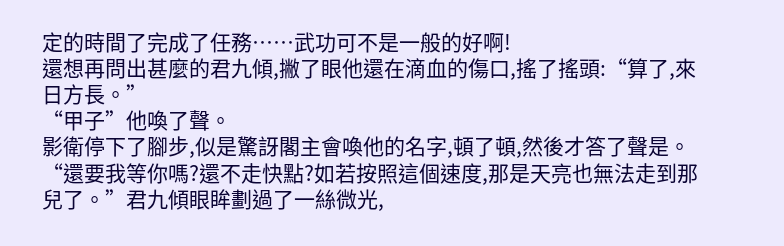定的時間了完成了任務……武功可不是一般的好啊!
還想再問出甚麼的君九傾,撇了眼他還在滴血的傷口,搖了搖頭:“算了,來日方長。”
“甲子”他喚了聲。
影衛停下了腳步,似是驚訝閣主會喚他的名字,頓了頓,然後才答了聲是。
“還要我等你嗎?還不走快點?如若按照這個速度,那是天亮也無法走到那兒了。”君九傾眼眸劃過了一絲微光,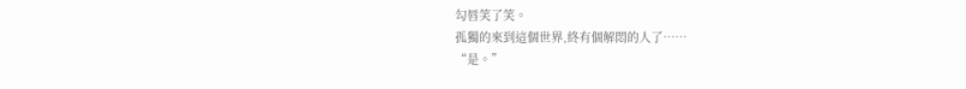勾唇笑了笑。
孤獨的來到這個世界,終有個解悶的人了……
“是。”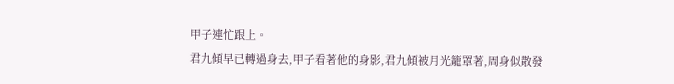甲子連忙跟上。
君九傾早已轉過身去,甲子看著他的身影,君九傾被月光籠罩著,周身似散發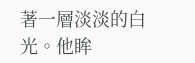著一層淡淡的白光。他眸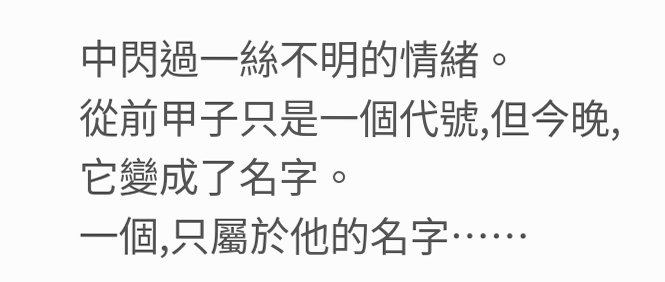中閃過一絲不明的情緒。
從前甲子只是一個代號,但今晚,它變成了名字。
一個,只屬於他的名字……